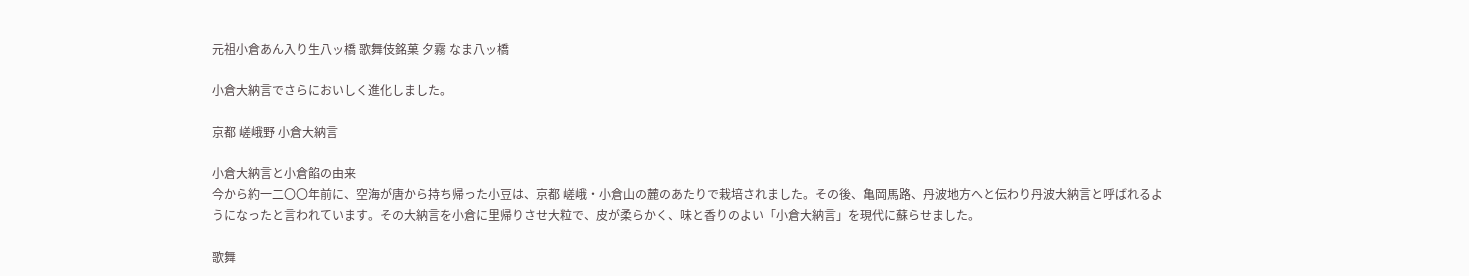元祖小倉あん入り生八ッ橋 歌舞伎銘菓 夕霧 なま八ッ橋

小倉大納言でさらにおいしく進化しました。

京都 嵯峨野 小倉大納言

小倉大納言と小倉餡の由来
今から約一二〇〇年前に、空海が唐から持ち帰った小豆は、京都 嵯峨・小倉山の麓のあたりで栽培されました。その後、亀岡馬路、丹波地方へと伝わり丹波大納言と呼ばれるようになったと言われています。その大納言を小倉に里帰りさせ大粒で、皮が柔らかく、味と香りのよい「小倉大納言」を現代に蘇らせました。

歌舞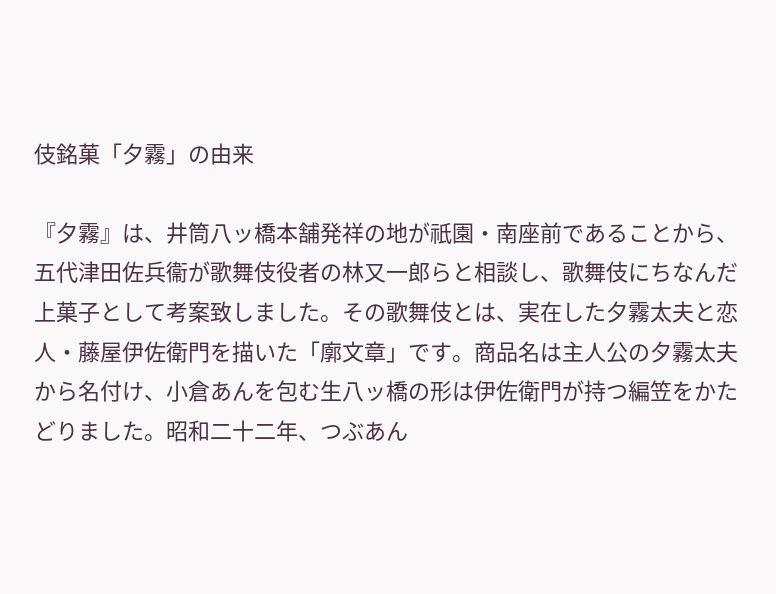伎銘菓「夕霧」の由来

『夕霧』は、井筒八ッ橋本舗発祥の地が祇園・南座前であることから、五代津田佐兵衞が歌舞伎役者の林又一郎らと相談し、歌舞伎にちなんだ上菓子として考案致しました。その歌舞伎とは、実在した夕霧太夫と恋人・藤屋伊佐衛門を描いた「廓文章」です。商品名は主人公の夕霧太夫から名付け、小倉あんを包む生八ッ橋の形は伊佐衛門が持つ編笠をかたどりました。昭和二十二年、つぶあん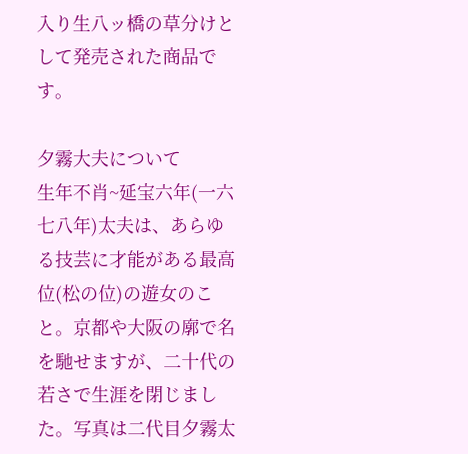入り生八ッ橋の草分けとして発売された商品です。

夕霧大夫について
生年不肖~延宝六年(一六七八年)太夫は、あらゆる技芸に才能がある最高位(松の位)の遊女のこと。京都や大阪の廓で名を馳せますが、二十代の若さで生涯を閉じました。写真は二代目夕霧太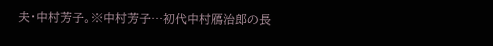夫・中村芳子。※中村芳子…初代中村鴈治郎の長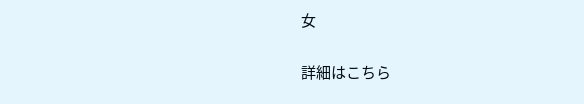女

詳細はこちら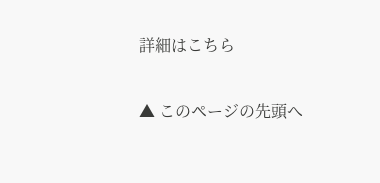詳細はこちら

▲ このページの先頭へ